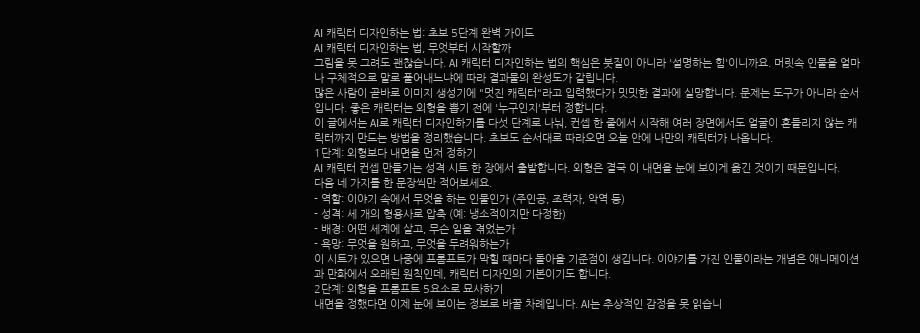AI 캐릭터 디자인하는 법: 초보 5단계 완벽 가이드
AI 캐릭터 디자인하는 법, 무엇부터 시작할까
그림을 못 그려도 괜찮습니다. AI 캐릭터 디자인하는 법의 핵심은 붓질이 아니라 '설명하는 힘'이니까요. 머릿속 인물을 얼마나 구체적으로 말로 풀어내느냐에 따라 결과물의 완성도가 갈립니다.
많은 사람이 곧바로 이미지 생성기에 "멋진 캐릭터"라고 입력했다가 밋밋한 결과에 실망합니다. 문제는 도구가 아니라 순서입니다. 좋은 캐릭터는 외형을 뽑기 전에 '누구인지'부터 정합니다.
이 글에서는 AI로 캐릭터 디자인하기를 다섯 단계로 나눠, 컨셉 한 줄에서 시작해 여러 장면에서도 얼굴이 흔들리지 않는 캐릭터까지 만드는 방법을 정리했습니다. 초보도 순서대로 따라오면 오늘 안에 나만의 캐릭터가 나옵니다.
1단계: 외형보다 내면을 먼저 정하기
AI 캐릭터 컨셉 만들기는 성격 시트 한 장에서 출발합니다. 외형은 결국 이 내면을 눈에 보이게 옮긴 것이기 때문입니다.
다음 네 가지를 한 문장씩만 적어보세요.
- 역할: 이야기 속에서 무엇을 하는 인물인가 (주인공, 조력자, 악역 등)
- 성격: 세 개의 형용사로 압축 (예: 냉소적이지만 다정한)
- 배경: 어떤 세계에 살고, 무슨 일을 겪었는가
- 욕망: 무엇을 원하고, 무엇을 두려워하는가
이 시트가 있으면 나중에 프롬프트가 막힐 때마다 돌아올 기준점이 생깁니다. 이야기를 가진 인물이라는 개념은 애니메이션과 만화에서 오래된 원칙인데, 캐릭터 디자인의 기본이기도 합니다.
2단계: 외형을 프롬프트 5요소로 묘사하기
내면을 정했다면 이제 눈에 보이는 정보로 바꿀 차례입니다. AI는 추상적인 감정을 못 읽습니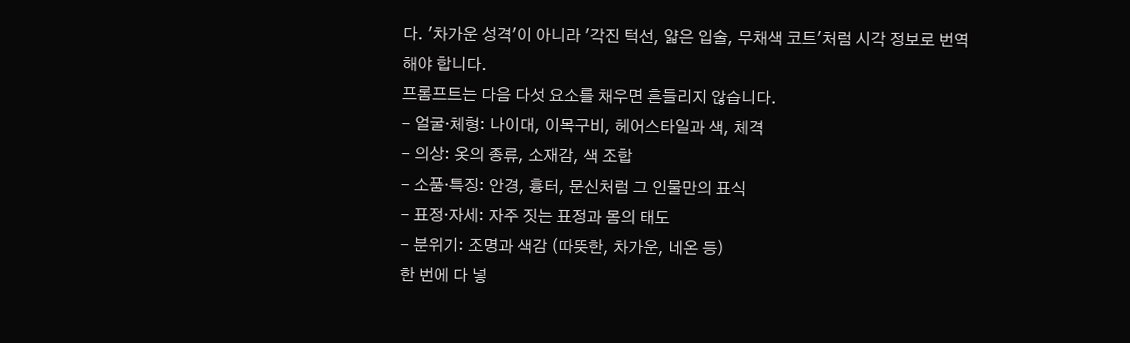다. '차가운 성격'이 아니라 '각진 턱선, 얇은 입술, 무채색 코트'처럼 시각 정보로 번역해야 합니다.
프롬프트는 다음 다섯 요소를 채우면 흔들리지 않습니다.
- 얼굴·체형: 나이대, 이목구비, 헤어스타일과 색, 체격
- 의상: 옷의 종류, 소재감, 색 조합
- 소품·특징: 안경, 흉터, 문신처럼 그 인물만의 표식
- 표정·자세: 자주 짓는 표정과 몸의 태도
- 분위기: 조명과 색감 (따뜻한, 차가운, 네온 등)
한 번에 다 넣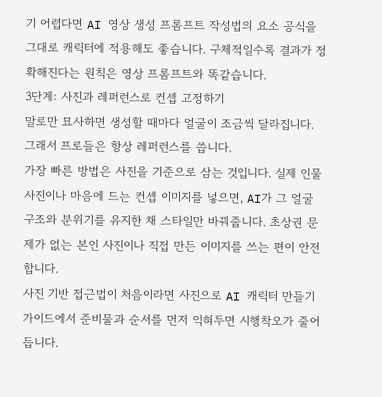기 어렵다면 AI 영상 생성 프롬프트 작성법의 요소 공식을 그대로 캐릭터에 적용해도 좋습니다. 구체적일수록 결과가 정확해진다는 원칙은 영상 프롬프트와 똑같습니다.
3단계: 사진과 레퍼런스로 컨셉 고정하기
말로만 묘사하면 생성할 때마다 얼굴이 조금씩 달라집니다. 그래서 프로들은 항상 레퍼런스를 씁니다.
가장 빠른 방법은 사진을 기준으로 삼는 것입니다. 실제 인물 사진이나 마음에 드는 컨셉 이미지를 넣으면, AI가 그 얼굴 구조와 분위기를 유지한 채 스타일만 바꿔줍니다. 초상권 문제가 없는 본인 사진이나 직접 만든 이미지를 쓰는 편이 안전합니다.
사진 기반 접근법이 처음이라면 사진으로 AI 캐릭터 만들기 가이드에서 준비물과 순서를 먼저 익혀두면 시행착오가 줄어듭니다.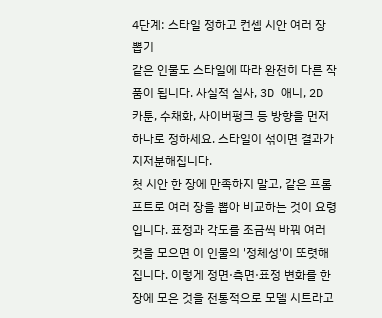4단계: 스타일 정하고 컨셉 시안 여러 장 뽑기
같은 인물도 스타일에 따라 완전히 다른 작품이 됩니다. 사실적 실사, 3D 애니, 2D 카툰, 수채화, 사이버펑크 등 방향을 먼저 하나로 정하세요. 스타일이 섞이면 결과가 지저분해집니다.
첫 시안 한 장에 만족하지 말고, 같은 프롬프트로 여러 장을 뽑아 비교하는 것이 요령입니다. 표정과 각도를 조금씩 바꿔 여러 컷을 모으면 이 인물의 '정체성'이 또렷해집니다. 이렇게 정면·측면·표정 변화를 한 장에 모은 것을 전통적으로 모델 시트라고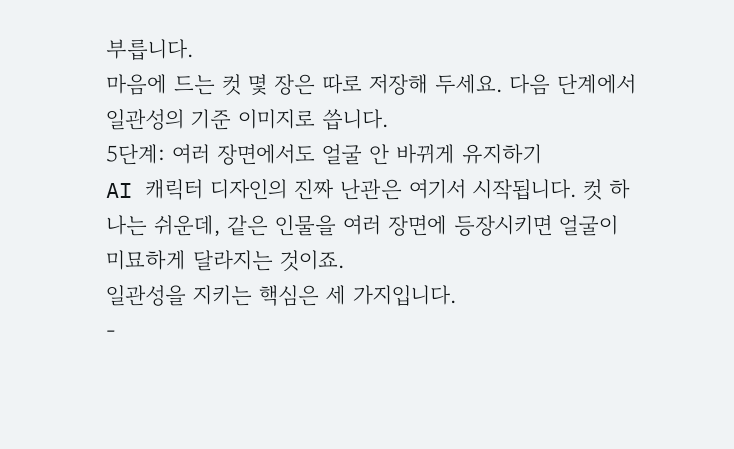부릅니다.
마음에 드는 컷 몇 장은 따로 저장해 두세요. 다음 단계에서 일관성의 기준 이미지로 씁니다.
5단계: 여러 장면에서도 얼굴 안 바뀌게 유지하기
AI 캐릭터 디자인의 진짜 난관은 여기서 시작됩니다. 컷 하나는 쉬운데, 같은 인물을 여러 장면에 등장시키면 얼굴이 미묘하게 달라지는 것이죠.
일관성을 지키는 핵심은 세 가지입니다.
-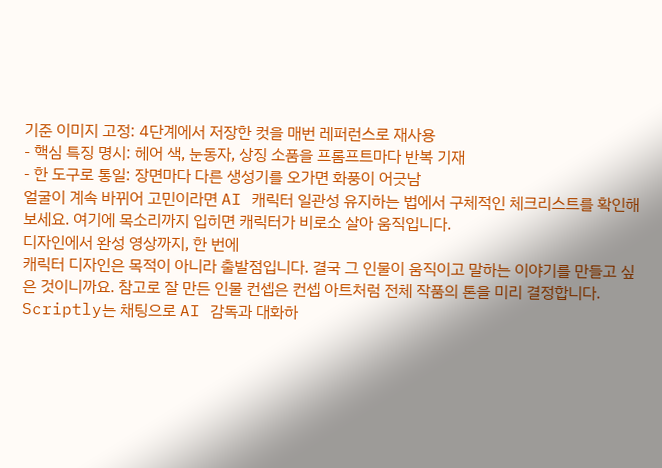기준 이미지 고정: 4단계에서 저장한 컷을 매번 레퍼런스로 재사용
- 핵심 특징 명시: 헤어 색, 눈동자, 상징 소품을 프롬프트마다 반복 기재
- 한 도구로 통일: 장면마다 다른 생성기를 오가면 화풍이 어긋남
얼굴이 계속 바뀌어 고민이라면 AI 캐릭터 일관성 유지하는 법에서 구체적인 체크리스트를 확인해 보세요. 여기에 목소리까지 입히면 캐릭터가 비로소 살아 움직입니다.
디자인에서 완성 영상까지, 한 번에
캐릭터 디자인은 목적이 아니라 출발점입니다. 결국 그 인물이 움직이고 말하는 이야기를 만들고 싶은 것이니까요. 참고로 잘 만든 인물 컨셉은 컨셉 아트처럼 전체 작품의 톤을 미리 결정합니다.
Scriptly는 채팅으로 AI 감독과 대화하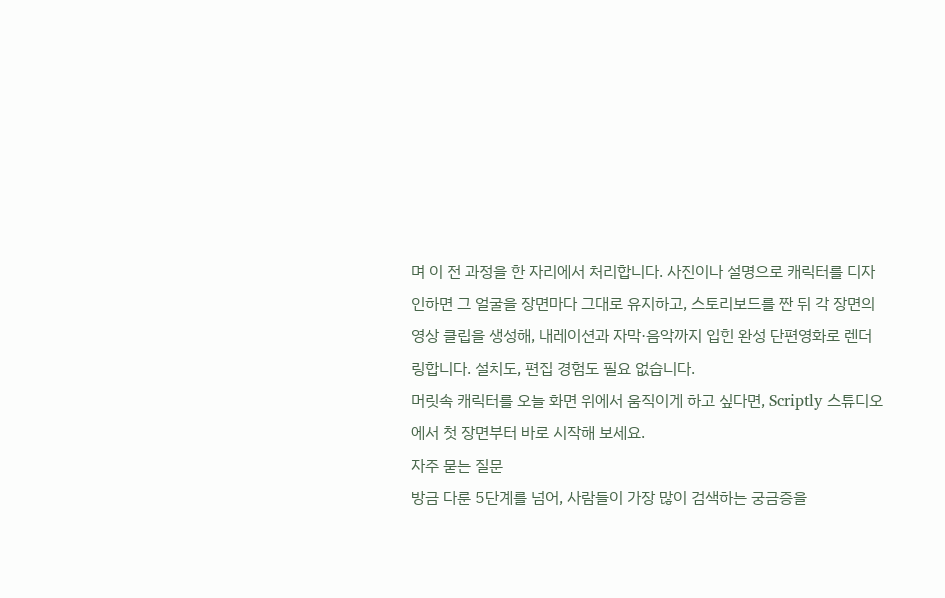며 이 전 과정을 한 자리에서 처리합니다. 사진이나 설명으로 캐릭터를 디자인하면 그 얼굴을 장면마다 그대로 유지하고, 스토리보드를 짠 뒤 각 장면의 영상 클립을 생성해, 내레이션과 자막·음악까지 입힌 완성 단편영화로 렌더링합니다. 설치도, 편집 경험도 필요 없습니다.
머릿속 캐릭터를 오늘 화면 위에서 움직이게 하고 싶다면, Scriptly 스튜디오에서 첫 장면부터 바로 시작해 보세요.
자주 묻는 질문
방금 다룬 5단계를 넘어, 사람들이 가장 많이 검색하는 궁금증을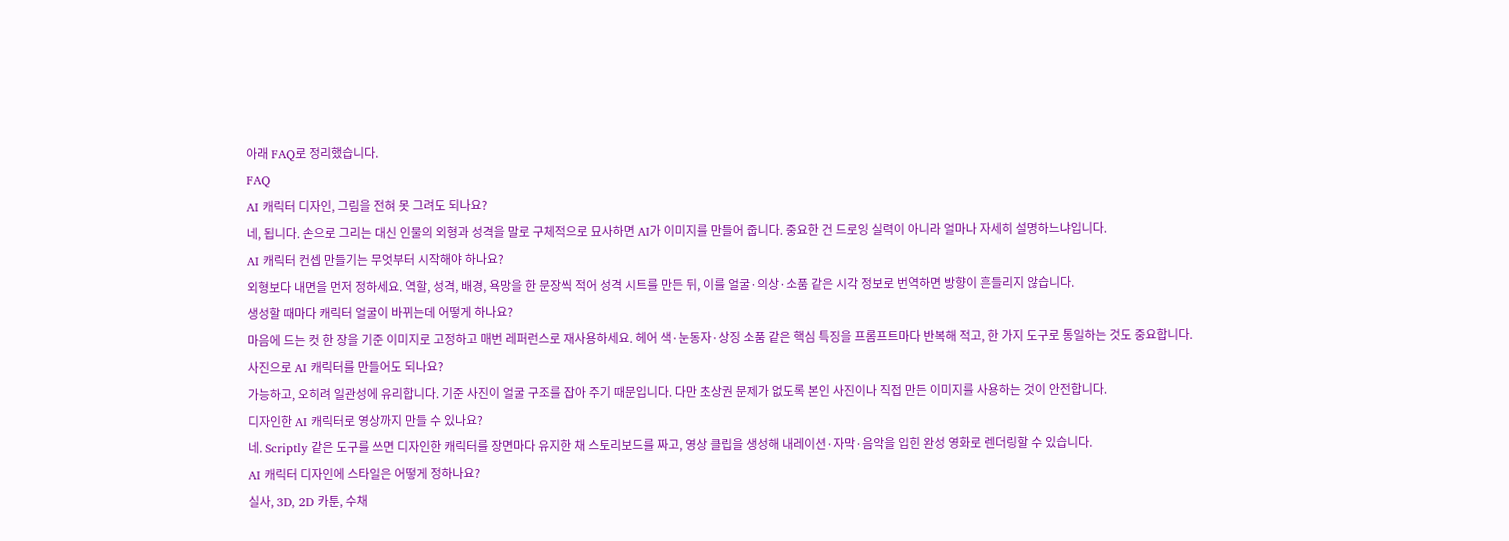아래 FAQ로 정리했습니다.
FAQ
AI 캐릭터 디자인, 그림을 전혀 못 그려도 되나요?
네, 됩니다. 손으로 그리는 대신 인물의 외형과 성격을 말로 구체적으로 묘사하면 AI가 이미지를 만들어 줍니다. 중요한 건 드로잉 실력이 아니라 얼마나 자세히 설명하느냐입니다.
AI 캐릭터 컨셉 만들기는 무엇부터 시작해야 하나요?
외형보다 내면을 먼저 정하세요. 역할, 성격, 배경, 욕망을 한 문장씩 적어 성격 시트를 만든 뒤, 이를 얼굴·의상·소품 같은 시각 정보로 번역하면 방향이 흔들리지 않습니다.
생성할 때마다 캐릭터 얼굴이 바뀌는데 어떻게 하나요?
마음에 드는 컷 한 장을 기준 이미지로 고정하고 매번 레퍼런스로 재사용하세요. 헤어 색·눈동자·상징 소품 같은 핵심 특징을 프롬프트마다 반복해 적고, 한 가지 도구로 통일하는 것도 중요합니다.
사진으로 AI 캐릭터를 만들어도 되나요?
가능하고, 오히려 일관성에 유리합니다. 기준 사진이 얼굴 구조를 잡아 주기 때문입니다. 다만 초상권 문제가 없도록 본인 사진이나 직접 만든 이미지를 사용하는 것이 안전합니다.
디자인한 AI 캐릭터로 영상까지 만들 수 있나요?
네. Scriptly 같은 도구를 쓰면 디자인한 캐릭터를 장면마다 유지한 채 스토리보드를 짜고, 영상 클립을 생성해 내레이션·자막·음악을 입힌 완성 영화로 렌더링할 수 있습니다.
AI 캐릭터 디자인에 스타일은 어떻게 정하나요?
실사, 3D, 2D 카툰, 수채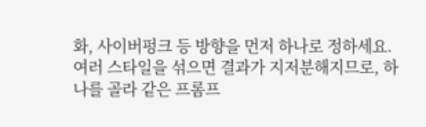화, 사이버펑크 등 방향을 먼저 하나로 정하세요. 여러 스타일을 섞으면 결과가 지저분해지므로, 하나를 골라 같은 프롬프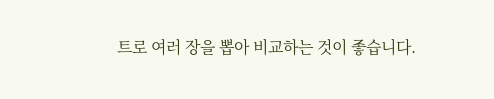트로 여러 장을 뽑아 비교하는 것이 좋습니다.